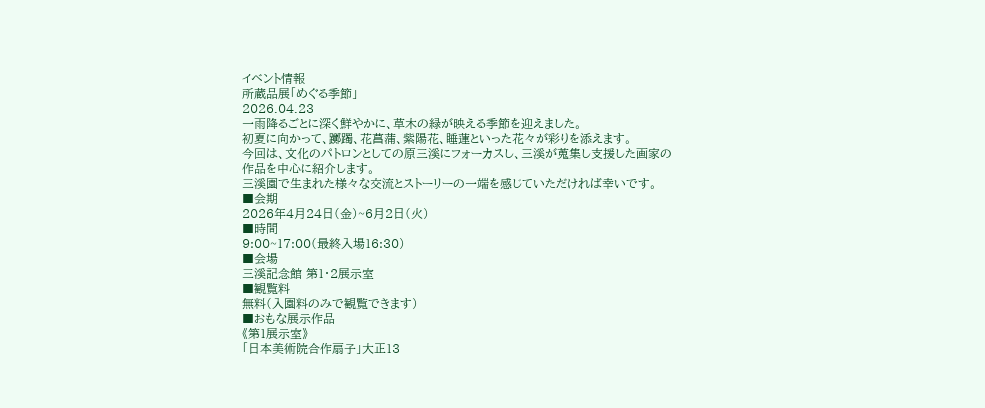イベント情報
所蔵品展「めぐる季節」
2026.04.23
一雨降るごとに深く鮮やかに、草木の緑が映える季節を迎えました。
初夏に向かって、躑躅、花菖蒲、紫陽花、睡蓮といった花々が彩りを添えます。
今回は、文化のパトロンとしての原三溪にフォーカスし、三溪が蒐集し支援した画家の作品を中心に紹介します。
三溪園で生まれた様々な交流とストーリーの一端を感じていただければ幸いです。
■会期
2026年4月24日(金)~6月2日(火)
■時間
9:00~17:00(最終入場16:30)
■会場
三溪記念館 第1・2展示室
■観覧料
無料(入園料のみで観覧できます)
■おもな展示作品
《第1展示室》
「日本美術院合作扇子」大正13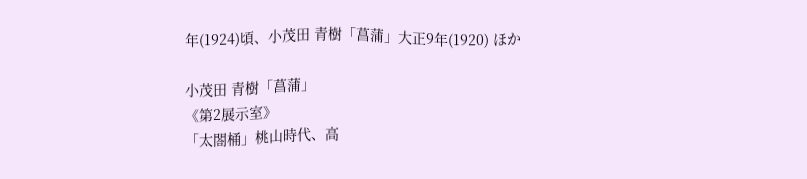年(1924)頃、小茂田 青樹「菖蒲」大正9年(1920) ほか

小茂田 青樹「菖蒲」
《第2展示室》
「太閤桶」桃山時代、高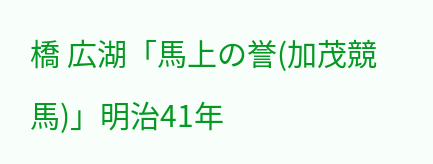橋 広湖「馬上の誉(加茂競馬)」明治41年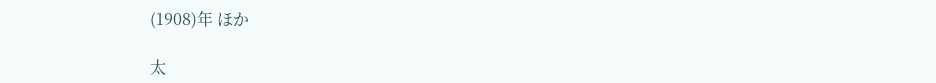(1908)年 ほか

太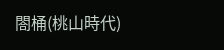閤桶(桃山時代)